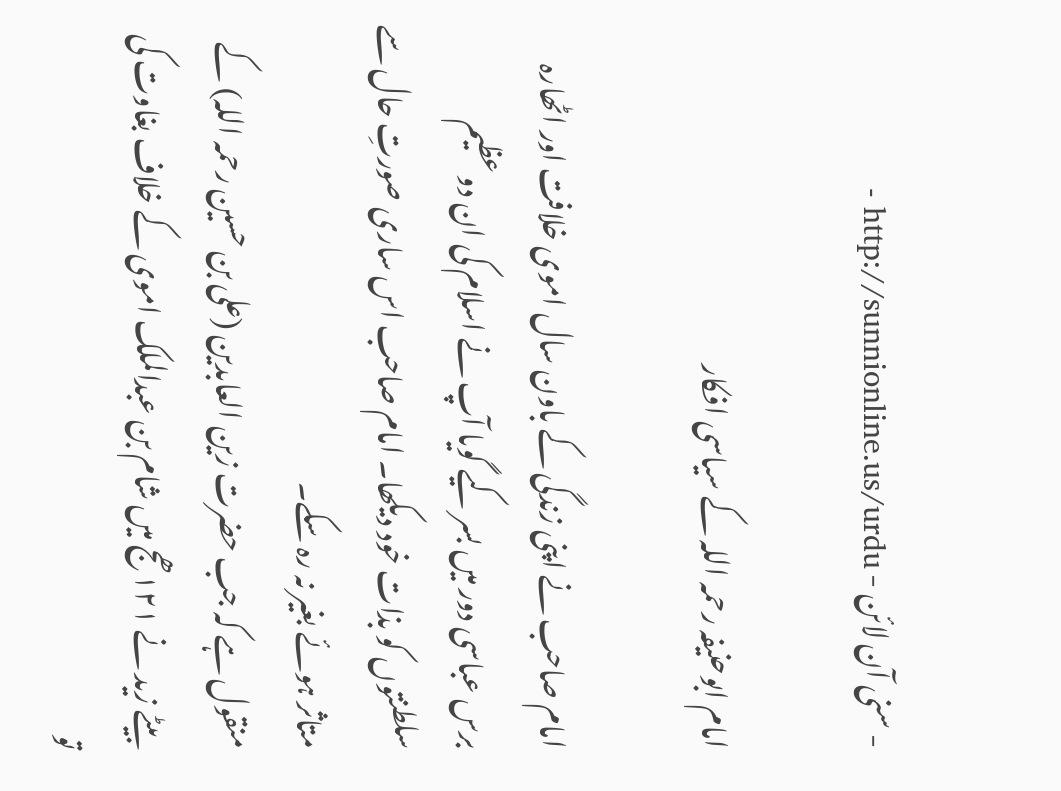- سنی آن لائن - http://sunnionline.us/urdu -

امام ابوحنیفہ رحمہ اللہ کے سیاسی افکار

امام صاحب نے اپنی زندگی کے باون سال اموی خلافت اور اٹھارہ برس عباسی دور میں بسر کیے گویا آپ نے اسلام کی ان دو عظیم سلطنتوں کو بذات خود دیکھا۔ امام صاحب اس ساری صورتِ حال سے متاثر ہوئے بغیر نہ رہ سکے۔
منقول ہے کہ جب حضرت زین العابدین (علی بن حسین رحمہ اللہ) کے بیٹے زید نے ۱۲۱ھج میں شام بن عبدالملک اموی کے خلاف بغاوت کی تو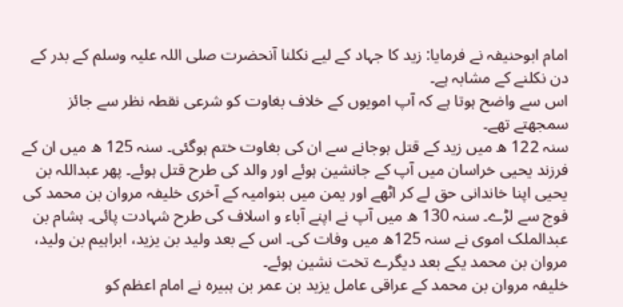امام ابوحنیفہ نے فرمایا: زید کا جہاد کے لیے نکلنا آنحضرت صلی اللہ علیہ وسلم کے بدر کے دن نکلنے کے مشابہ ہے۔
اس سے واضح ہوتا ہے کہ آپ امویوں کے خلاف بغاوت کو شرعی نقطہ نظر سے جائز سمجھتے تھے۔
سنہ 122 ھ میں زید کے قتل ہوجانے سے ان کی بغاوت ختم ہوگئی۔ سنہ 125 ھ میں ان کے فرزند یحیی خراسان میں آپ کے جانشین ہوئے اور والد کی طرح قتل ہوئے۔ پھر عبداللہ بن یحیی اپنا خاندانی حق لے کر اٹھے اور یمن میں بنوامیہ کے آخری خلیفہ مروان بن محمد کی فوج سے لڑے۔ سنہ 130 ھ میں آپ نے اپنے آباء و اسلاف کی طرح شہادت پائی۔ ہشام بن عبدالملک اموی نے سنہ 125ھ میں وفات کی۔ اس کے بعد ولید بن یزید، ابراہیم بن ولید، مروان بن محمد یکے بعد دیگرے تخت نشین ہوئے۔
خلیفہ مروان بن محمد کے عراقی عامل یزید بن عمر بن ہبیرہ نے امام اعظم کو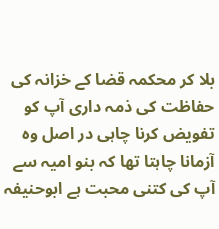بلا کر محکمہ قضا کے خزانہ کی حفاظت کی ذمہ داری آپ کو تفویض کرنا چاہی در اصل وہ آزمانا چاہتا تھا کہ بنو امیہ سے آپ کی کتنی محبت ہے ابوحنیفہ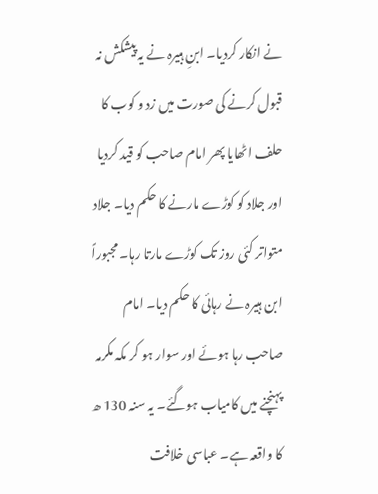نے انکار کردیا۔ ابنِ ہبیرہ نے یہ پیشکش نہ قبول کرنے کی صورت میں زد و کوب کا حلف اٹھایا پھر امام صاحب کو قید کردیا اور جلاد کو کوڑے مارنے کا حکم دیا۔ جلاد متواتر کئی روز تک کوڑے مارتا رہا۔ مجبوراً ابن ہبیرہ نے رہائی کا حکم دیا۔ امام صاحب رہا ہوئے اور سوار ہو کر مکہ مکرمہ پہنچنے میں کامیاب ہوگئے۔ یہ سنہ 130 ھ کا واقعہ ہے۔ عباسی خلافت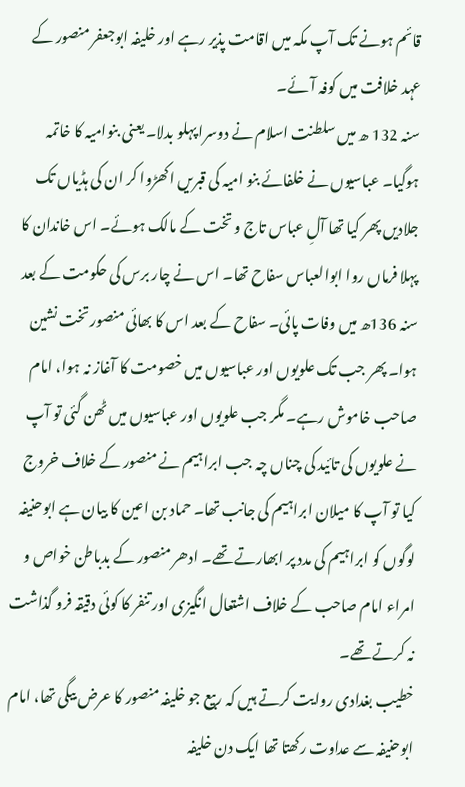قائم ہونے تک آپ مکہ میں اقامت پذیر رہے اور خلیفہ ابوجعفر منصور کے عہد خلافت میں کوفہ آئے۔
سنہ 132 ھ میں سلطنت اسلام نے دوسرا پہلو بدلا۔ یعنی بنوامیہ کا خاتمہ ہوگیا۔ عباسیوں نے خلفائے بنو امیہ کی قبریں اکھڑوا کر ان کی ہڈیاں تک جلادیں پھر کیا تھا آلِ عباس تاج و تخت کے مالک ہوئے۔ اس خاندان کا پہلا فرماں روا ابوالعباس سفاح تھا۔ اس نے چار برس کی حکومت کے بعد سنہ 136ھ میں وفات پائی۔ سفاح کے بعد اس کا بھائی منصور تخت نشین ہوا۔ پھر جب تک علویوں اور عباسیوں میں خصومت کا آغاز نہ ہوا، امام صاحب خاموش رہے۔ مگر جب علویوں اور عباسیوں میں ٹھن گئی تو آپ نے علویوں کی تائید کی چناں چہ جب ابراہیم نے منصور کے خلاف خروج کیا تو آپ کا میلان ابراہیم کی جانب تھا۔ حماد بن اعین کا بیان ہے ابوحنیفہ لوگوں کو ابراہیم کی مدد پر ابھارتے تھے۔ ادھر منصور کے بدباطن خواص و امراء امام صاحب کے خلاف اشتعال انگیزی اور تنفر کا کوئی دقیقہ فرو گذاشت نہ کرتے تھے۔
خطیب بغدادی روایت کرتے ہیں کہ ربیع جو خلیفہ منصور کا عرض بیگی تھا، امام ابوحنیفہ سے عداوت رکھتا تھا ایک دن خلیفہ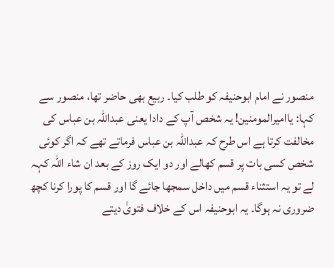منصور نے امام ابوحنیفہ کو طلب کیا۔ ربیع بھی حاضر تھا، منصور سے کہا: یاامیرالمومنین! یہ شخص آپ کے دادا یعنی عبداللہ بن عباس کی مخالفت کرتا ہے اس طرح کہ عبداللہ بن عباس فرماتے تھے کہ اگر کوئی شخص کسی بات پر قسم کھالے اور دو ایک روز کے بعد ان شاء اللہ کہہ لے تو یہ استثناء قسم میں داخل سمجھا جائے گا اور قسم کا پورا کرنا کچھ ضروری نہ ہوگا۔ یہ ابوحنیفہ اس کے خلاف فتویٰ دیتے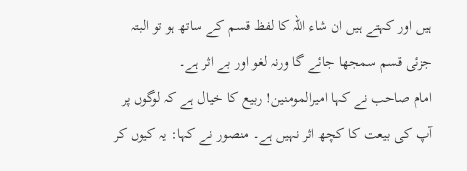ہیں اور کہتے ہیں ان شاء اللہ کا لفظ قسم کے ساتھ ہو تو البتہ جزئی قسم سمجھا جائے گا ورنہ لغو اور بے اثر ہے۔
امام صاحب نے کہا امیرالمومنین! ربیع کا خیال ہے کہ لوگوں پر آپ کی بیعت کا کچھ اثر نہیں ہے۔ منصور نے کہا: یہ کیوں کر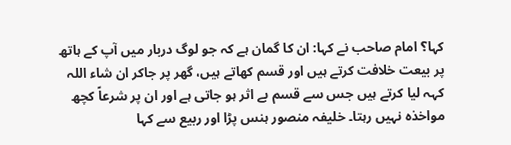کہا؟ امام صاحب نے کہا: ان کا گمان ہے کہ جو لوگ دربار میں آپ کے ہاتھ پر بیعت خلافت کرتے ہیں اور قسم کھاتے ہیں، گھر پر جاکر ان شاء اللہ کہہ لیا کرتے ہیں جس سے قسم بے اثر ہو جاتی ہے اور ان پر شرعاً کچھ مواخذہ نہیں رہتا۔ خلیفہ منصور ہنس پڑا اور ربیع سے کہا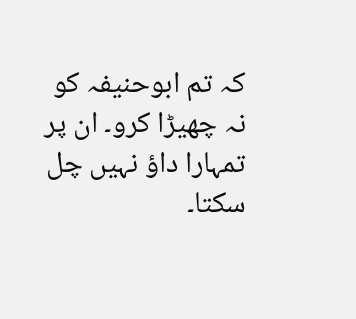کہ تم ابوحنیفہ کو نہ چھیڑا کرو۔ ان پر تمہارا داؤ نہیں چل سکتا۔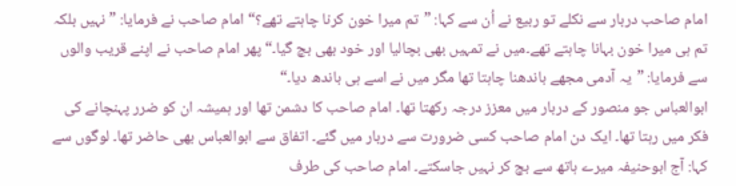امام صاحب دربار سے نکلے تو ربیع نے اُن سے کہا: ”تم میرا خون کرنا چاہتے تھے؟“ امام صاحب نے فرمایا: ”نہیں بلکہ تم ہی میرا خون بہانا چاہتے تھے۔میں نے تمہیں بھی بچالیا اور خود بھی بچ گیا۔“ پھر امام صاحب نے اپنے قریب والوں سے فرمایا: ”یہ آدمی مجھے باندھنا چاہتا تھا مگر میں نے اسے ہی باندھ دیا۔“
ابوالعباس جو منصور کے دربار میں معزز درجہ رکھتا تھا۔ امام صاحب کا دشمن تھا اور ہمیشہ ان کو ضرر پہنچانے کی فکر میں رہتا تھا۔ ایک دن امام صاحب کسی ضرورت سے دربار میں گئے۔ اتفاق سے ابوالعباس بھی حاضر تھا۔ لوگوں سے کہا: آج ابوحنیفہ میرے ہاتھ سے بچ کر نہیں جاسکتے۔ امام صاحب کی طرف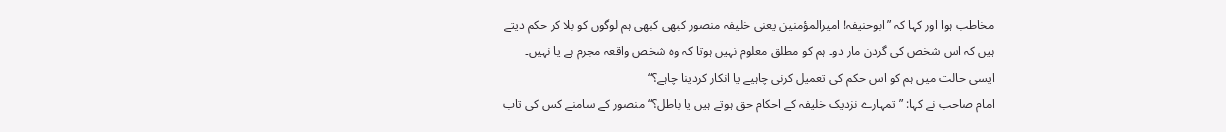مخاطب ہوا اور کہا کہ ”ابوحنیفہ! امیرالمؤمنین یعنی خلیفہ منصور کبھی کبھی ہم لوگوں کو بلا کر حکم دیتے ہیں کہ اس شخص کی گردن مار دو۔ ہم کو مطلق معلوم نہیں ہوتا کہ وہ شخص واقعہ مجرم ہے یا نہیں۔ ایسی حالت میں ہم کو اس حکم کی تعمیل کرنی چاہیے یا انکار کردینا چاہے؟“
امام صاحب نے کہا: ”تمہارے نزدیک خلیفہ کے احکام حق ہوتے ہیں یا باطل؟“ منصور کے سامنے کس کی تاب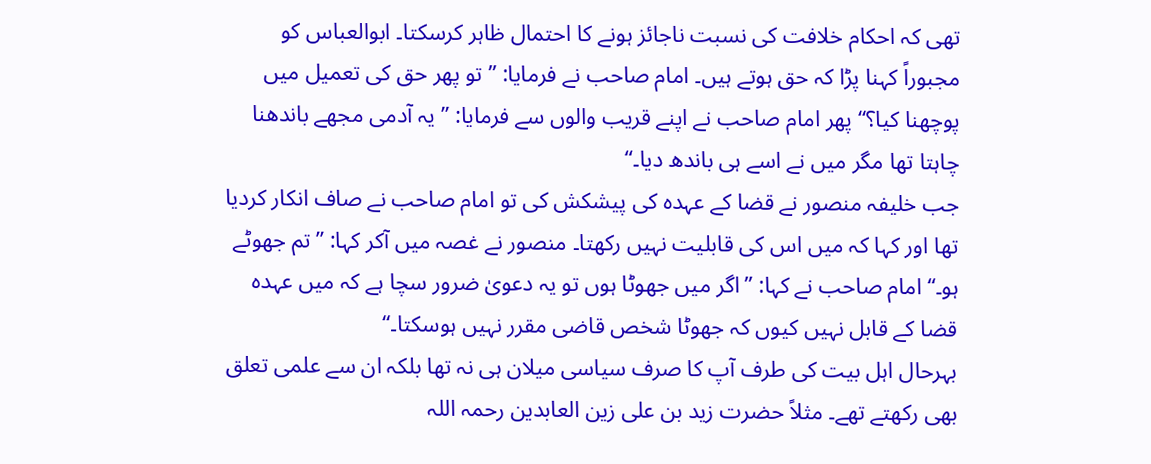تھی کہ احکام خلافت کی نسبت ناجائز ہونے کا احتمال ظاہر کرسکتا۔ ابوالعباس کو مجبوراً کہنا پڑا کہ حق ہوتے ہیں۔ امام صاحب نے فرمایا: ”تو پھر حق کی تعمیل میں پوچھنا کیا؟“ پھر امام صاحب نے اپنے قریب والوں سے فرمایا: ”یہ آدمی مجھے باندھنا چاہتا تھا مگر میں نے اسے ہی باندھ دیا۔“
جب خلیفہ منصور نے قضا کے عہدہ کی پیشکش کی تو امام صاحب نے صاف انکار کردیا تھا اور کہا کہ میں اس کی قابلیت نہیں رکھتا۔ منصور نے غصہ میں آکر کہا: ”تم جھوٹے ہو۔“ امام صاحب نے کہا: ”اگر میں جھوٹا ہوں تو یہ دعویٰ ضرور سچا ہے کہ میں عہدہ قضا کے قابل نہیں کیوں کہ جھوٹا شخص قاضی مقرر نہیں ہوسکتا۔“
بہرحال اہل بیت کی طرف آپ کا صرف سیاسی میلان ہی نہ تھا بلکہ ان سے علمی تعلق بھی رکھتے تھے۔ مثلاً حضرت زید بن علی زین العابدین رحمہ اللہ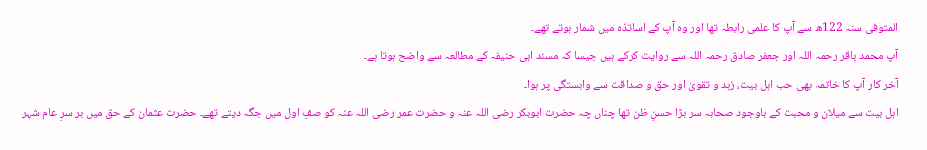المتوفی سنہ 122ھ سے آپ کا علمی رابطہ تھا اور وہ آپ کے اساتذہ میں شمار ہوتے تھے۔
آپ محمد باقر رحمہ اللہ اور جعفر صادق رحمہ اللہ سے روایت کرکے ہیں جیسا کہ مسند ابی حنیفہ کے مطالعہ سے واضح ہوتا ہے۔
آخر کار آپ کا خاتمہ بھی حب اہل بیت، زہد و تقویٰ اور حق و صداقت سے وابستگی پر ہوا۔
اہل بیت سے میلان و محبت کے باوجود صحابہ سر بڑا حسنِ ظن تھا چناں چہ حضرت ابوبکر رضی اللہ عنہ و حضرت عمر رضی اللہ عنہ کو صفِ اول میں جگہ دیتے تھے۔ حضرت عثمان کے حق میں بر سرِ عام شہر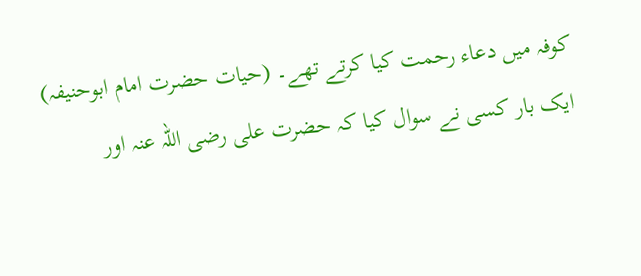کوفہ میں دعاء رحمت کیا کرتے تھے۔ (حیات حضرت امام ابوحنیفہ)
ایک بار کسی نے سوال کیا کہ حضرت علی رضی اللہ عنہ اور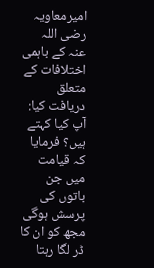امیرمعاویہ رضی اللہ عنہ کے باہمی اختلافات کے متعلق دریافت کیا: آپ کیا کہتے ہیں؟ فرمایا کہ قیامت میں جن باتوں کی پرسش ہوگی مجھ کو ان کا ڈر لگا رہتا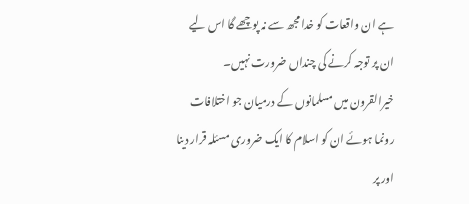ہے ان واقعات کو خدا مجھ سے نہ پوچھے گا اس لیے ان پر توجہ کرنے کی چنداں ضرورت نہیں۔
خیرالقرون میں مسلمانوں کے درمیان جو اختلافات رونما ہوئے ان کو اسلام کا ایک ضروری مسئلہ قرار دینا اور پر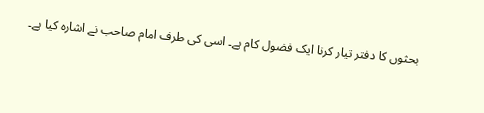بحثوں کا دفتر تیار کرنا ایک فضول کام ہے۔ اسی کی طرف امام صاحب نے اشارہ کیا ہے۔